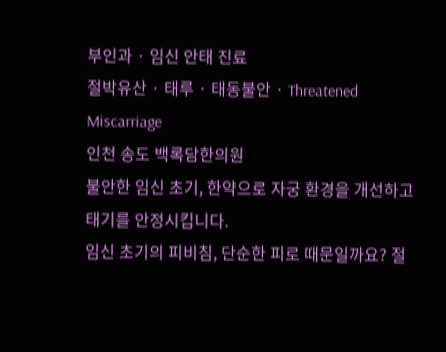부인과 · 임신 안태 진료
절박유산 · 태루 · 태동불안 · Threatened Miscarriage
인천 송도 백록담한의원
불안한 임신 초기, 한약으로 자궁 환경을 개선하고 태기를 안정시킵니다.
임신 초기의 피비침, 단순한 피로 때문일까요? 절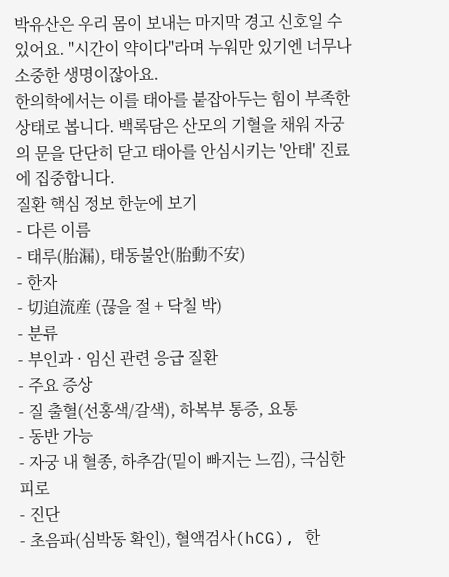박유산은 우리 몸이 보내는 마지막 경고 신호일 수 있어요. "시간이 약이다"라며 누워만 있기엔 너무나 소중한 생명이잖아요.
한의학에서는 이를 태아를 붙잡아두는 힘이 부족한 상태로 봅니다. 백록담은 산모의 기혈을 채워 자궁의 문을 단단히 닫고 태아를 안심시키는 '안태' 진료에 집중합니다.
질환 핵심 정보 한눈에 보기
- 다른 이름
- 태루(胎漏), 태동불안(胎動不安)
- 한자
- 切迫流産 (끊을 절 + 닥칠 박)
- 분류
- 부인과 · 임신 관련 응급 질환
- 주요 증상
- 질 출혈(선홍색/갈색), 하복부 통증, 요통
- 동반 가능
- 자궁 내 혈종, 하추감(밑이 빠지는 느낌), 극심한 피로
- 진단
- 초음파(심박동 확인), 혈액검사(hCG), 한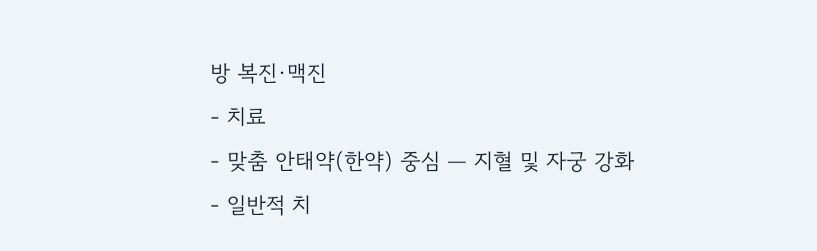방 복진·맥진
- 치료
- 맞춤 안태약(한약) 중심 — 지혈 및 자궁 강화
- 일반적 치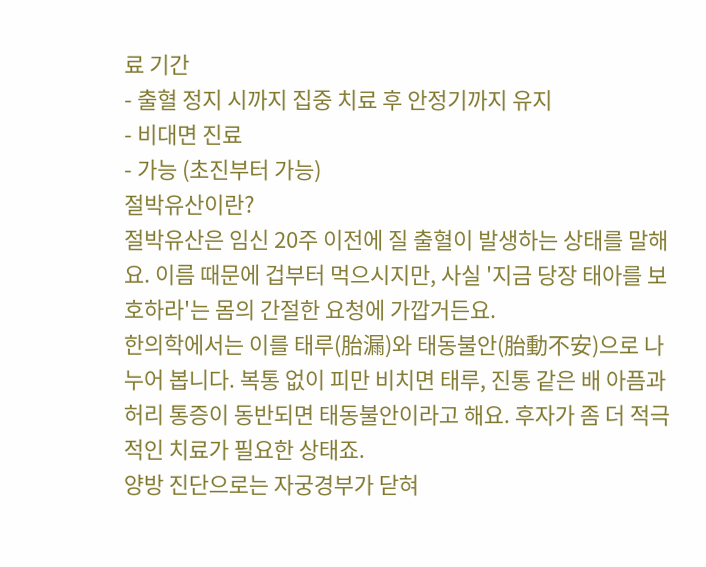료 기간
- 출혈 정지 시까지 집중 치료 후 안정기까지 유지
- 비대면 진료
- 가능 (초진부터 가능)
절박유산이란?
절박유산은 임신 20주 이전에 질 출혈이 발생하는 상태를 말해요. 이름 때문에 겁부터 먹으시지만, 사실 '지금 당장 태아를 보호하라'는 몸의 간절한 요청에 가깝거든요.
한의학에서는 이를 태루(胎漏)와 태동불안(胎動不安)으로 나누어 봅니다. 복통 없이 피만 비치면 태루, 진통 같은 배 아픔과 허리 통증이 동반되면 태동불안이라고 해요. 후자가 좀 더 적극적인 치료가 필요한 상태죠.
양방 진단으로는 자궁경부가 닫혀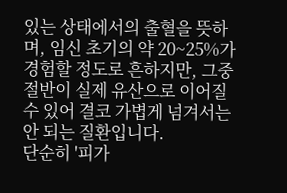있는 상태에서의 출혈을 뜻하며, 임신 초기의 약 20~25%가 경험할 정도로 흔하지만, 그중 절반이 실제 유산으로 이어질 수 있어 결코 가볍게 넘겨서는 안 되는 질환입니다.
단순히 '피가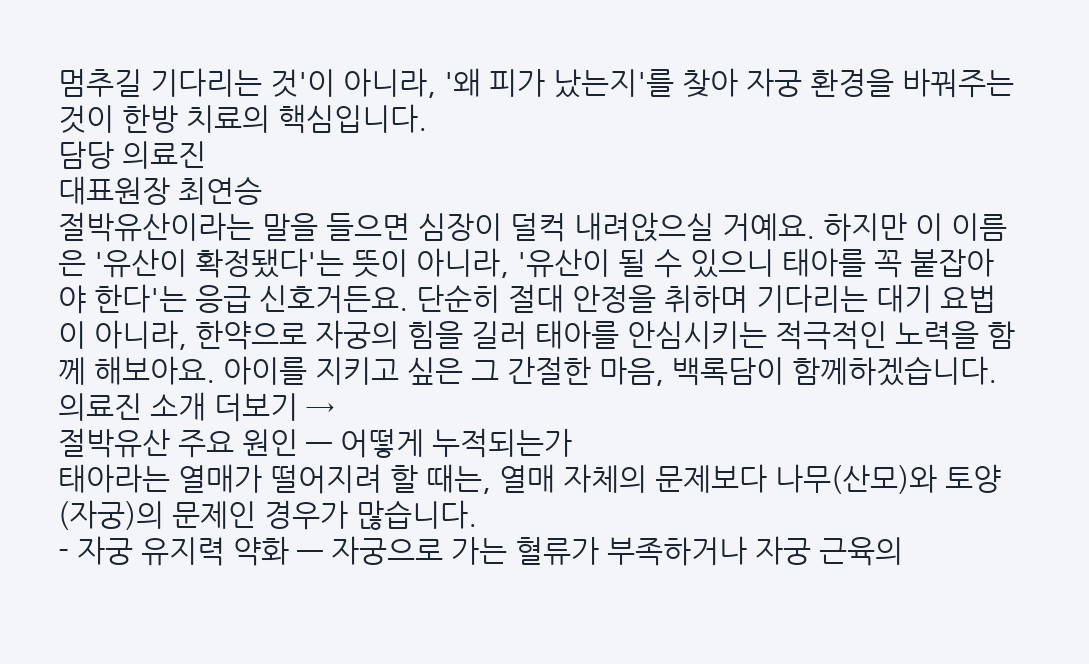멈추길 기다리는 것'이 아니라, '왜 피가 났는지'를 찾아 자궁 환경을 바꿔주는 것이 한방 치료의 핵심입니다.
담당 의료진
대표원장 최연승
절박유산이라는 말을 들으면 심장이 덜컥 내려앉으실 거예요. 하지만 이 이름은 '유산이 확정됐다'는 뜻이 아니라, '유산이 될 수 있으니 태아를 꼭 붙잡아야 한다'는 응급 신호거든요. 단순히 절대 안정을 취하며 기다리는 대기 요법이 아니라, 한약으로 자궁의 힘을 길러 태아를 안심시키는 적극적인 노력을 함께 해보아요. 아이를 지키고 싶은 그 간절한 마음, 백록담이 함께하겠습니다.의료진 소개 더보기 →
절박유산 주요 원인 — 어떻게 누적되는가
태아라는 열매가 떨어지려 할 때는, 열매 자체의 문제보다 나무(산모)와 토양(자궁)의 문제인 경우가 많습니다.
- 자궁 유지력 약화 — 자궁으로 가는 혈류가 부족하거나 자궁 근육의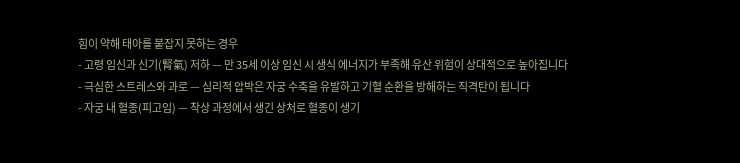힘이 약해 태아를 붙잡지 못하는 경우
- 고령 임신과 신기(腎氣) 저하 — 만 35세 이상 임신 시 생식 에너지가 부족해 유산 위험이 상대적으로 높아집니다
- 극심한 스트레스와 과로 — 심리적 압박은 자궁 수축을 유발하고 기혈 순환을 방해하는 직격탄이 됩니다
- 자궁 내 혈종(피고임) — 착상 과정에서 생긴 상처로 혈종이 생기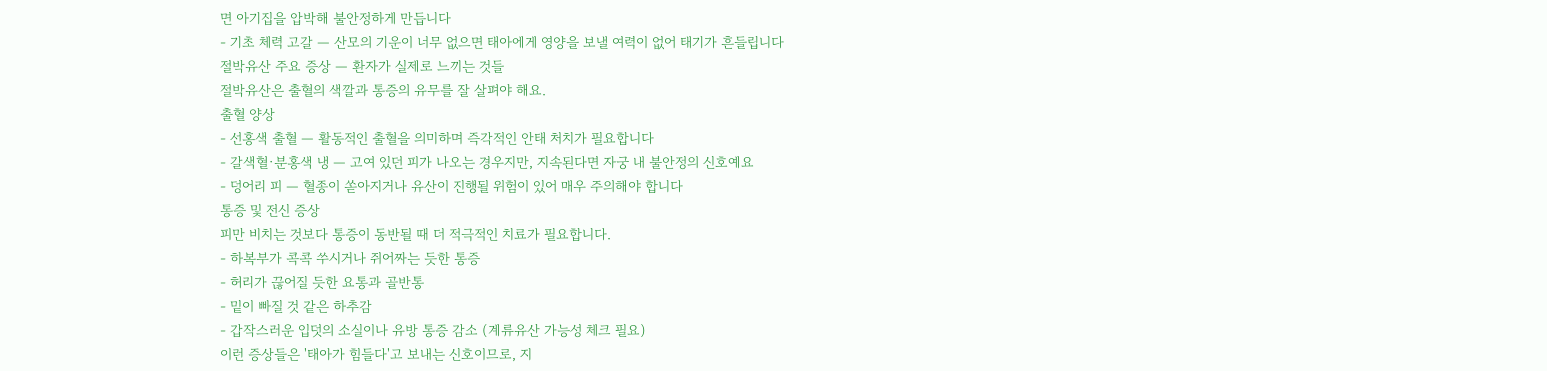면 아기집을 압박해 불안정하게 만듭니다
- 기초 체력 고갈 — 산모의 기운이 너무 없으면 태아에게 영양을 보낼 여력이 없어 태기가 흔들립니다
절박유산 주요 증상 — 환자가 실제로 느끼는 것들
절박유산은 출혈의 색깔과 통증의 유무를 잘 살펴야 해요.
출혈 양상
- 선홍색 출혈 — 활동적인 출혈을 의미하며 즉각적인 안태 처치가 필요합니다
- 갈색혈·분홍색 냉 — 고여 있던 피가 나오는 경우지만, 지속된다면 자궁 내 불안정의 신호예요
- 덩어리 피 — 혈종이 쏟아지거나 유산이 진행될 위험이 있어 매우 주의해야 합니다
통증 및 전신 증상
피만 비치는 것보다 통증이 동반될 때 더 적극적인 치료가 필요합니다.
- 하복부가 콕콕 쑤시거나 쥐어짜는 듯한 통증
- 허리가 끊어질 듯한 요통과 골반통
- 밑이 빠질 것 같은 하추감
- 갑작스러운 입덧의 소실이나 유방 통증 감소 (계류유산 가능성 체크 필요)
이런 증상들은 '태아가 힘들다'고 보내는 신호이므로, 지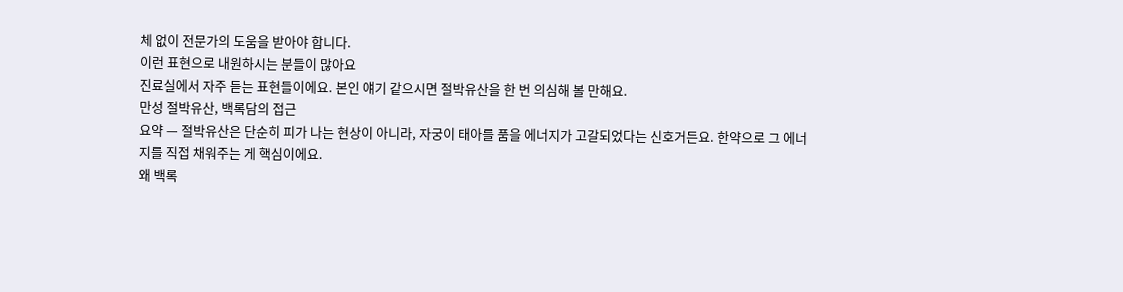체 없이 전문가의 도움을 받아야 합니다.
이런 표현으로 내원하시는 분들이 많아요
진료실에서 자주 듣는 표현들이에요. 본인 얘기 같으시면 절박유산을 한 번 의심해 볼 만해요.
만성 절박유산, 백록담의 접근
요약 — 절박유산은 단순히 피가 나는 현상이 아니라, 자궁이 태아를 품을 에너지가 고갈되었다는 신호거든요. 한약으로 그 에너지를 직접 채워주는 게 핵심이에요.
왜 백록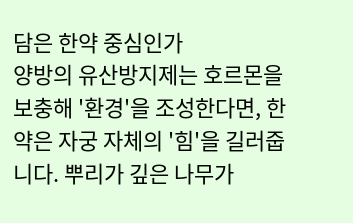담은 한약 중심인가
양방의 유산방지제는 호르몬을 보충해 '환경'을 조성한다면, 한약은 자궁 자체의 '힘'을 길러줍니다. 뿌리가 깊은 나무가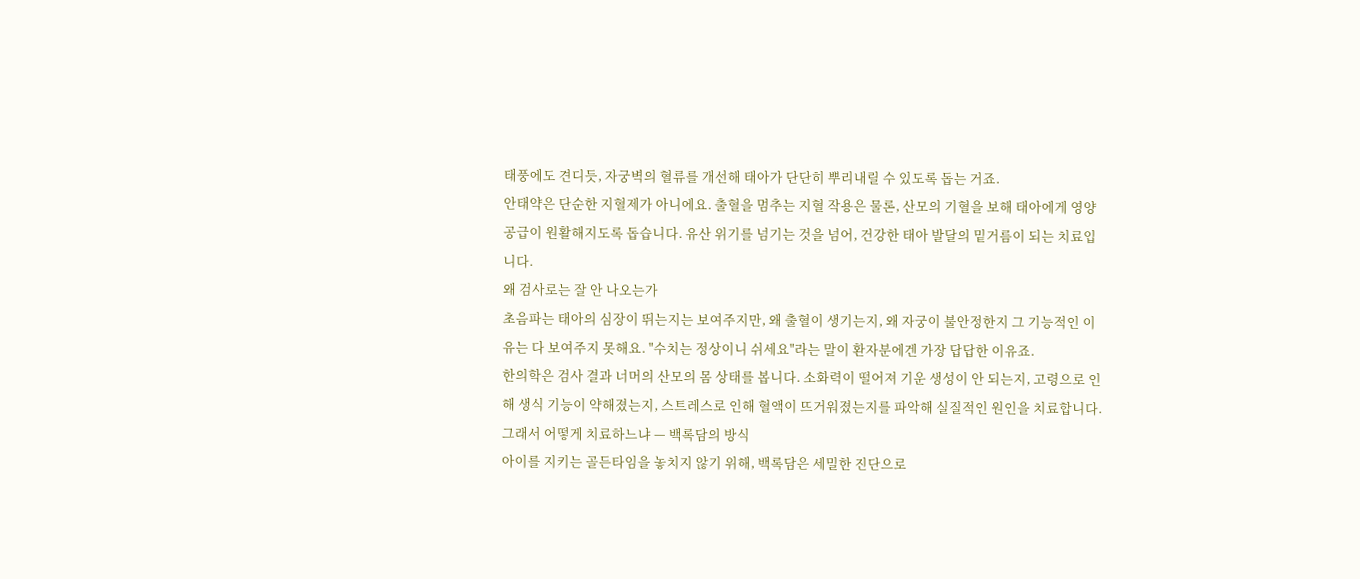태풍에도 견디듯, 자궁벽의 혈류를 개선해 태아가 단단히 뿌리내릴 수 있도록 돕는 거죠.
안태약은 단순한 지혈제가 아니에요. 출혈을 멈추는 지혈 작용은 물론, 산모의 기혈을 보해 태아에게 영양 공급이 원활해지도록 돕습니다. 유산 위기를 넘기는 것을 넘어, 건강한 태아 발달의 밑거름이 되는 치료입니다.
왜 검사로는 잘 안 나오는가
초음파는 태아의 심장이 뛰는지는 보여주지만, 왜 출혈이 생기는지, 왜 자궁이 불안정한지 그 기능적인 이유는 다 보여주지 못해요. "수치는 정상이니 쉬세요"라는 말이 환자분에겐 가장 답답한 이유죠.
한의학은 검사 결과 너머의 산모의 몸 상태를 봅니다. 소화력이 떨어져 기운 생성이 안 되는지, 고령으로 인해 생식 기능이 약해졌는지, 스트레스로 인해 혈액이 뜨거워졌는지를 파악해 실질적인 원인을 치료합니다.
그래서 어떻게 치료하느냐 — 백록담의 방식
아이를 지키는 골든타임을 놓치지 않기 위해, 백록담은 세밀한 진단으로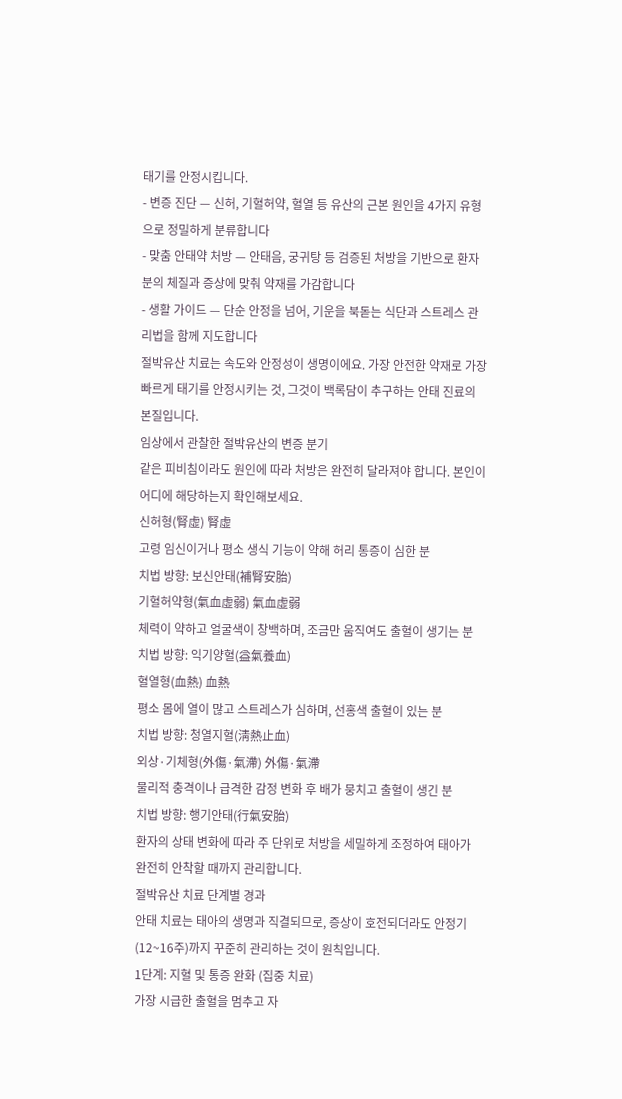태기를 안정시킵니다.
- 변증 진단 — 신허, 기혈허약, 혈열 등 유산의 근본 원인을 4가지 유형으로 정밀하게 분류합니다
- 맞춤 안태약 처방 — 안태음, 궁귀탕 등 검증된 처방을 기반으로 환자분의 체질과 증상에 맞춰 약재를 가감합니다
- 생활 가이드 — 단순 안정을 넘어, 기운을 북돋는 식단과 스트레스 관리법을 함께 지도합니다
절박유산 치료는 속도와 안정성이 생명이에요. 가장 안전한 약재로 가장 빠르게 태기를 안정시키는 것, 그것이 백록담이 추구하는 안태 진료의 본질입니다.
임상에서 관찰한 절박유산의 변증 분기
같은 피비침이라도 원인에 따라 처방은 완전히 달라져야 합니다. 본인이 어디에 해당하는지 확인해보세요.
신허형(腎虛) 腎虛
고령 임신이거나 평소 생식 기능이 약해 허리 통증이 심한 분
치법 방향: 보신안태(補腎安胎)
기혈허약형(氣血虛弱) 氣血虛弱
체력이 약하고 얼굴색이 창백하며, 조금만 움직여도 출혈이 생기는 분
치법 방향: 익기양혈(益氣養血)
혈열형(血熱) 血熱
평소 몸에 열이 많고 스트레스가 심하며, 선홍색 출혈이 있는 분
치법 방향: 청열지혈(淸熱止血)
외상·기체형(外傷·氣滯) 外傷·氣滯
물리적 충격이나 급격한 감정 변화 후 배가 뭉치고 출혈이 생긴 분
치법 방향: 행기안태(行氣安胎)
환자의 상태 변화에 따라 주 단위로 처방을 세밀하게 조정하여 태아가 완전히 안착할 때까지 관리합니다.
절박유산 치료 단계별 경과
안태 치료는 태아의 생명과 직결되므로, 증상이 호전되더라도 안정기(12~16주)까지 꾸준히 관리하는 것이 원칙입니다.
1단계: 지혈 및 통증 완화 (집중 치료)
가장 시급한 출혈을 멈추고 자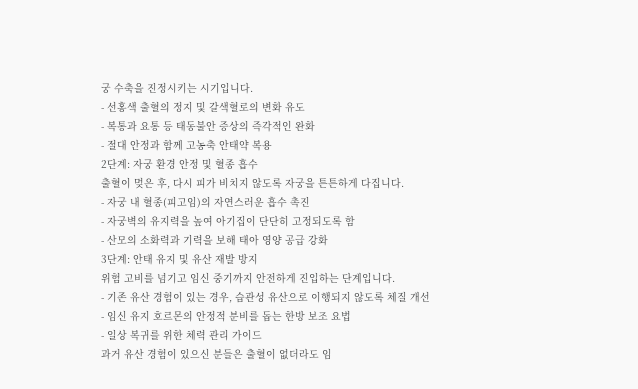궁 수축을 진정시키는 시기입니다.
- 선홍색 출혈의 정지 및 갈색혈로의 변화 유도
- 복통과 요통 등 태동불안 증상의 즉각적인 완화
- 절대 안정과 함께 고농축 안태약 복용
2단계: 자궁 환경 안정 및 혈종 흡수
출혈이 멎은 후, 다시 피가 비치지 않도록 자궁을 튼튼하게 다집니다.
- 자궁 내 혈종(피고임)의 자연스러운 흡수 촉진
- 자궁벽의 유지력을 높여 아기집이 단단히 고정되도록 함
- 산모의 소화력과 기력을 보해 태아 영양 공급 강화
3단계: 안태 유지 및 유산 재발 방지
위험 고비를 넘기고 임신 중기까지 안전하게 진입하는 단계입니다.
- 기존 유산 경험이 있는 경우, 습관성 유산으로 이행되지 않도록 체질 개선
- 임신 유지 호르몬의 안정적 분비를 돕는 한방 보조 요법
- 일상 복귀를 위한 체력 관리 가이드
과거 유산 경험이 있으신 분들은 출혈이 없더라도 임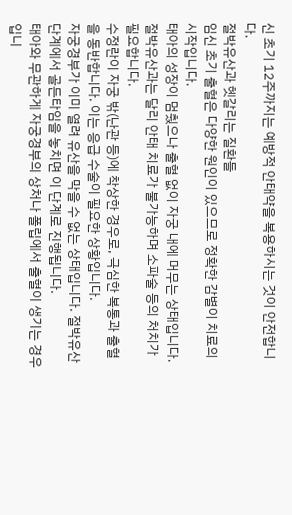신 초기 12주까지는 예방적 안태약을 복용하시는 것이 안전합니다.
절박유산과 헷갈리는 질환들
임신 초기 출혈은 다양한 원인이 있으므로 정확한 감별이 치료의 시작입니다.
태아의 성장이 멈췄으나 출혈 없이 자궁 내에 머무는 상태입니다. 절박유산과는 달리 안태 치료가 불가능하며 소파술 등의 처치가 필요합니다.
수정란이 자궁 밖(난관 등)에 착상한 경우로, 극심한 복통과 출혈을 동반합니다. 이는 응급 수술이 필요한 상황입니다.
자궁경부가 이미 열려 유산을 막을 수 없는 상태입니다. 절박유산 단계에서 골든타임을 놓치면 이 단계로 진행됩니다.
태아와 무관하게 자궁경부의 상처나 폴립에서 출혈이 생기는 경우입니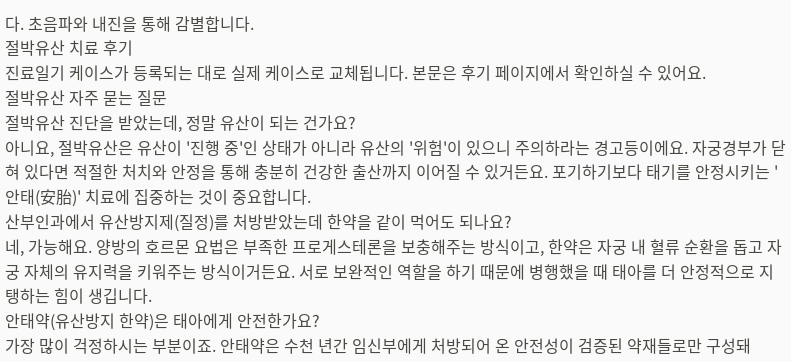다. 초음파와 내진을 통해 감별합니다.
절박유산 치료 후기
진료일기 케이스가 등록되는 대로 실제 케이스로 교체됩니다. 본문은 후기 페이지에서 확인하실 수 있어요.
절박유산 자주 묻는 질문
절박유산 진단을 받았는데, 정말 유산이 되는 건가요?
아니요, 절박유산은 유산이 '진행 중'인 상태가 아니라 유산의 '위험'이 있으니 주의하라는 경고등이에요. 자궁경부가 닫혀 있다면 적절한 처치와 안정을 통해 충분히 건강한 출산까지 이어질 수 있거든요. 포기하기보다 태기를 안정시키는 '안태(安胎)' 치료에 집중하는 것이 중요합니다.
산부인과에서 유산방지제(질정)를 처방받았는데 한약을 같이 먹어도 되나요?
네, 가능해요. 양방의 호르몬 요법은 부족한 프로게스테론을 보충해주는 방식이고, 한약은 자궁 내 혈류 순환을 돕고 자궁 자체의 유지력을 키워주는 방식이거든요. 서로 보완적인 역할을 하기 때문에 병행했을 때 태아를 더 안정적으로 지탱하는 힘이 생깁니다.
안태약(유산방지 한약)은 태아에게 안전한가요?
가장 많이 걱정하시는 부분이죠. 안태약은 수천 년간 임신부에게 처방되어 온 안전성이 검증된 약재들로만 구성돼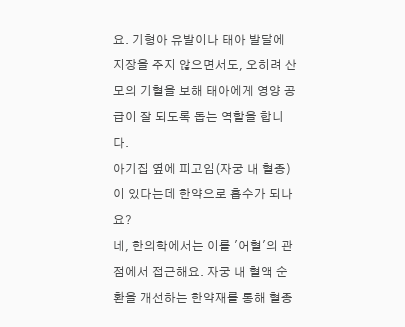요. 기형아 유발이나 태아 발달에 지장을 주지 않으면서도, 오히려 산모의 기혈을 보해 태아에게 영양 공급이 잘 되도록 돕는 역할을 합니다.
아기집 옆에 피고임(자궁 내 혈종)이 있다는데 한약으로 흡수가 되나요?
네, 한의학에서는 이를 '어혈'의 관점에서 접근해요. 자궁 내 혈액 순환을 개선하는 한약재를 통해 혈종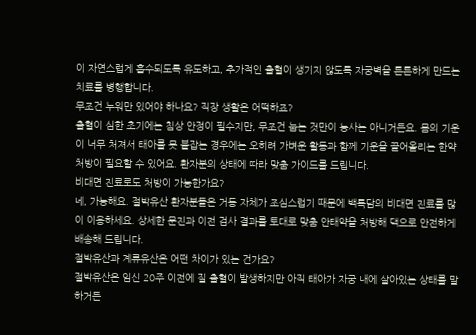이 자연스럽게 흡수되도록 유도하고, 추가적인 출혈이 생기지 않도록 자궁벽을 튼튼하게 만드는 치료를 병행합니다.
무조건 누워만 있어야 하나요? 직장 생활은 어떡하죠?
출혈이 심한 초기에는 침상 안정이 필수지만, 무조건 눕는 것만이 능사는 아니거든요. 몸의 기운이 너무 처져서 태아를 못 붙잡는 경우에는 오히려 가벼운 활동과 함께 기운을 끌어올리는 한약 처방이 필요할 수 있어요. 환자분의 상태에 따라 맞춤 가이드를 드립니다.
비대면 진료로도 처방이 가능한가요?
네, 가능해요. 절박유산 환자분들은 거동 자체가 조심스럽기 때문에 백록담의 비대면 진료를 많이 이용하세요. 상세한 문진과 이전 검사 결과를 토대로 맞춤 안태약을 처방해 댁으로 안전하게 배송해 드립니다.
절박유산과 계류유산은 어떤 차이가 있는 건가요?
절박유산은 임신 20주 이전에 질 출혈이 발생하지만 아직 태아가 자궁 내에 살아있는 상태를 말하거든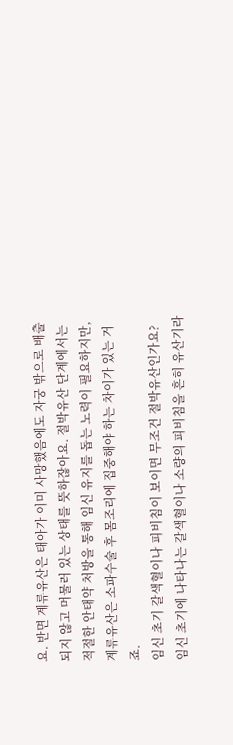요. 반면 계류유산은 태아가 이미 사망했음에도 자궁 밖으로 배출되지 않고 머물러 있는 상태를 뜻하잖아요. 절박유산 단계에서는 적절한 안태약 처방을 통해 임신 유지를 돕는 노력이 필요하지만, 계류유산은 소파수술 후 몸조리에 집중해야 하는 차이가 있는 거죠.
임신 초기 갈색혈이나 피비침이 보이면 무조건 절박유산인가요?
임신 초기에 나타나는 갈색혈이나 소량의 피비침을 흔히 유산기라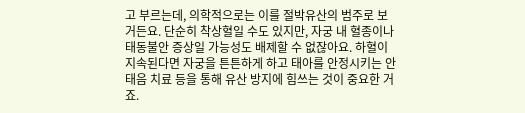고 부르는데, 의학적으로는 이를 절박유산의 범주로 보거든요. 단순히 착상혈일 수도 있지만, 자궁 내 혈종이나 태동불안 증상일 가능성도 배제할 수 없잖아요. 하혈이 지속된다면 자궁을 튼튼하게 하고 태아를 안정시키는 안태음 치료 등을 통해 유산 방지에 힘쓰는 것이 중요한 거죠.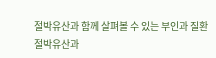절박유산과 함께 살펴볼 수 있는 부인과 질환
절박유산과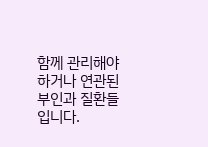함께 관리해야 하거나 연관된 부인과 질환들입니다.